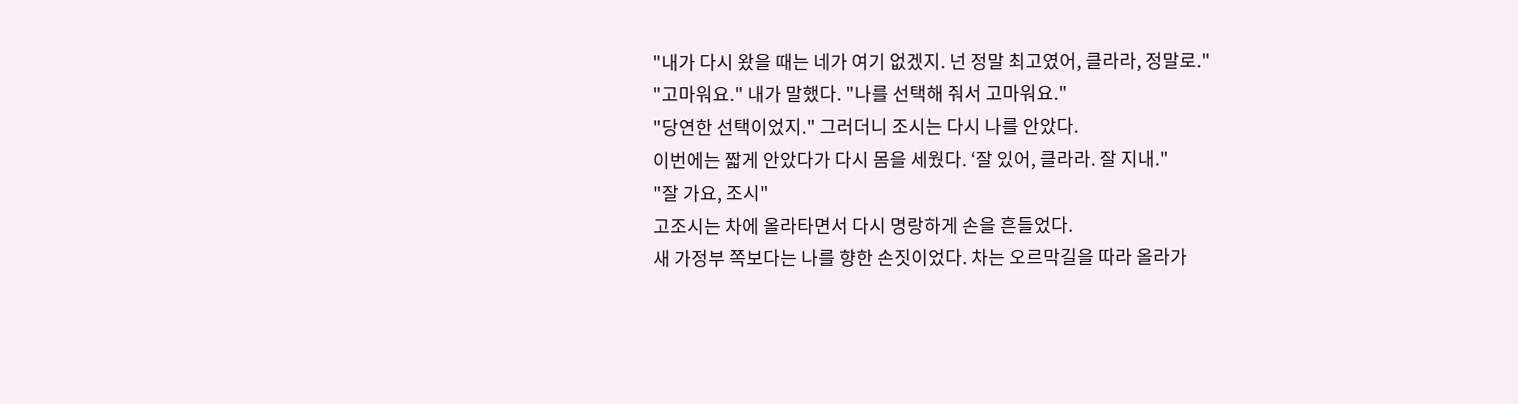"내가 다시 왔을 때는 네가 여기 없겠지. 넌 정말 최고였어, 클라라, 정말로."
"고마워요." 내가 말했다. "나를 선택해 줘서 고마워요."
"당연한 선택이었지." 그러더니 조시는 다시 나를 안았다.
이번에는 짧게 안았다가 다시 몸을 세웠다. ‘잘 있어, 클라라. 잘 지내."
"잘 가요, 조시"
고조시는 차에 올라타면서 다시 명랑하게 손을 흔들었다.
새 가정부 쪽보다는 나를 향한 손짓이었다. 차는 오르막길을 따라 올라가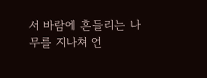서 바람에 흔들리는 나무를 지나쳐 언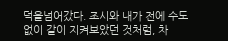덕을넘어갔다. 조시와 내가 전에 수도 없이 같이 지켜보았던 것처럼, 차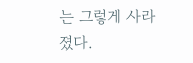는 그렇게 사라졌다.